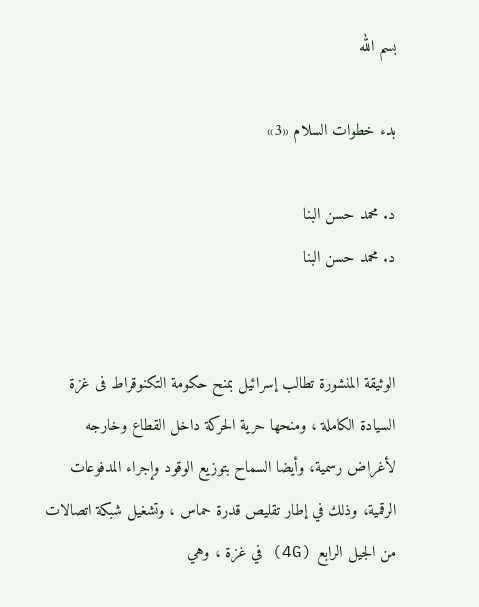بسم الله

بدء خطوات السلام «3»

د. محمد حسن البنا
د. محمد حسن البنا


الوثيقة المنشورة تطالب إسرائيل بمنح حكومة التكنوقراط فى غزة السيادة الكاملة ، ومنحها حرية الحركة داخل القطاع وخارجه لأغراض رسمية، وأيضا السماح بتوزيع الوقود وإجراء المدفوعات الرقمية، وذلك في إطار تقليص قدرة حماس ، وتشغيل شبكة اتصالات من الجيل الرابع (4G) في غزة ، وهي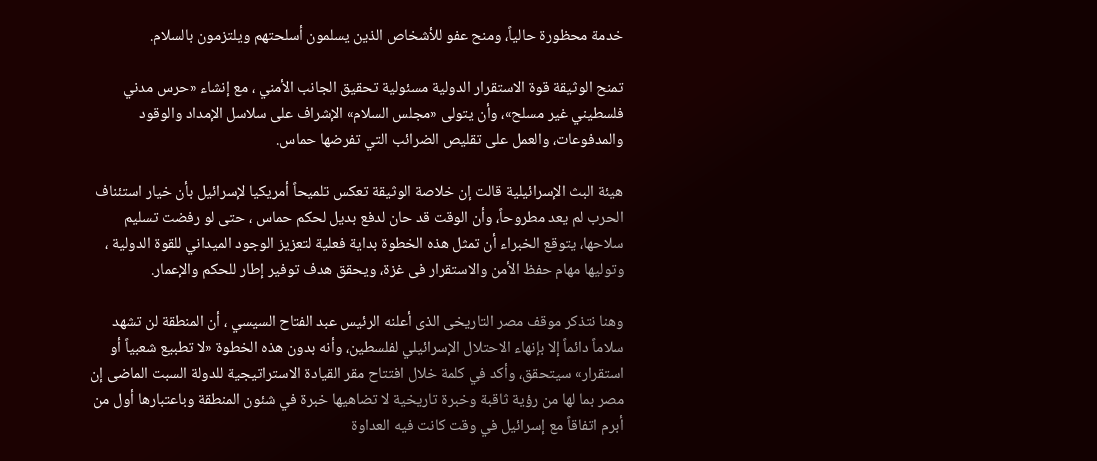خدمة محظورة حالياً، ومنح عفو للأشخاص الذين يسلمون أسلحتهم ويلتزمون بالسلام.

تمنح الوثيقة قوة الاستقرار الدولية مسئولية تحقيق الجانب الأمني ، مع إنشاء «حرس مدني فلسطيني غير مسلح»، وأن يتولى «مجلس السلام» الإشراف على سلاسل الإمداد والوقود والمدفوعات، والعمل على تقليص الضرائب التي تفرضها حماس.

هيئة البث الإسرائيلية قالت إن خلاصة الوثيقة تعكس تلميحاً أمريكيا لإسرائيل بأن خيار استئناف الحرب لم يعد مطروحاً، وأن الوقت قد حان لدفع بديل لحكم حماس ، حتى لو رفضت تسليم سلاحها، يتوقع الخبراء أن تمثل هذه الخطوة بداية فعلية لتعزيز الوجود الميداني للقوة الدولية ، وتوليها مهام حفظ الأمن والاستقرار فى غزة، ويحقق هدف توفير إطار للحكم والإعمار.

وهنا نتذكر موقف مصر التاريخى الذى أعلنه الرئيس عبد الفتاح السيسي ، أن المنطقة لن تشهد سلاماً دائماً إلا بإنهاء الاحتلال الإسرائيلي لفلسطين، وأنه بدون هذه الخطوة «لا تطبيع شعبياً أو استقرار» سيتحقق، وأكد في كلمة خلال افتتاح مقر القيادة الاستراتيجية للدولة السبت الماضى إن مصر بما لها من رؤية ثاقبة وخبرة تاريخية لا تضاهيها خبرة في شئون المنطقة وباعتبارها أول من أبرم اتفاقاً مع إسرائيل في وقت كانت فيه العداوة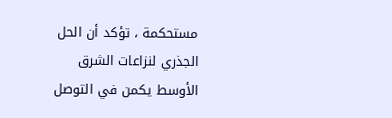مستحكمة ، تؤكد أن الحل الجذري لنزاعات الشرق الأوسط يكمن في التوصل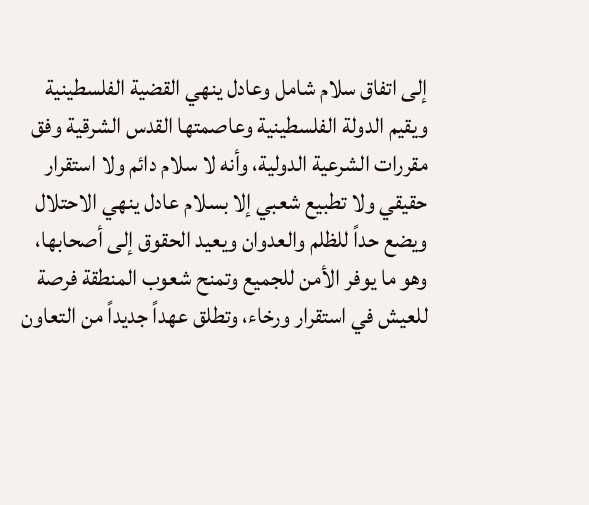إلى اتفاق سلام شامل وعادل ينهي القضية الفلسطينية ويقيم الدولة الفلسطينية وعاصمتها القدس الشرقية وفق مقررات الشرعية الدولية، وأنه لا سلام دائم ولا استقرار حقيقي ولا تطبيع شعبي إلا بسلام عادل ينهي الاحتلال ويضع حداً للظلم والعدوان ويعيد الحقوق إلى أصحابها، وهو ما يوفر الأمن للجميع وتمنح شعوب المنطقة فرصة للعيش في استقرار ورخاء، وتطلق عهداً جديداً من التعاون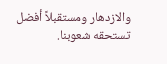والازدهار ومستقبلاً أفضل تستحقه شعوبنا.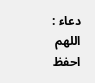دعاء : اللهم احفظ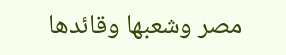مصر وشعبها وقائدها